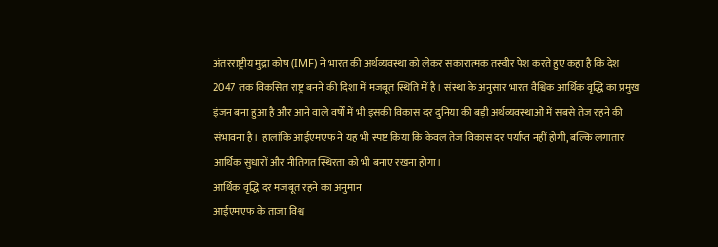अंतरराष्ट्रीय मुद्रा कोष (IMF) ने भारत की अर्थव्यवस्था को लेकर सकारात्मक तस्वीर पेश करते हुए कहा है कि देश 2047 तक विकसित राष्ट्र बनने की दिशा में मजबूत स्थिति में है। संस्था के अनुसार भारत वैश्विक आर्थिक वृद्धि का प्रमुख इंजन बना हुआ है और आने वाले वर्षों में भी इसकी विकास दर दुनिया की बड़ी अर्थव्यवस्थाओं में सबसे तेज रहने की संभावना है। हालांकि आईएमएफ ने यह भी स्पष्ट किया कि केवल तेज विकास दर पर्याप्त नहीं होगी, बल्कि लगातार आर्थिक सुधारों और नीतिगत स्थिरता को भी बनाए रखना होगा।
आर्थिक वृद्धि दर मजबूत रहने का अनुमान
आईएमएफ के ताजा विश्व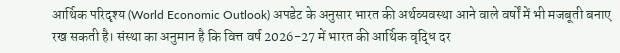आर्थिक परिदृश्य (World Economic Outlook) अपडेट के अनुसार भारत की अर्थव्यवस्था आने वाले वर्षों में भी मजबूती बनाए रख सकती है। संस्था का अनुमान है कि वित्त वर्ष 2026-27 में भारत की आर्थिक वृद्धि दर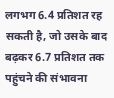लगभग 6.4 प्रतिशत रह सकती है, जो उसके बाद बढ़कर 6.7 प्रतिशत तक पहुंचने की संभावना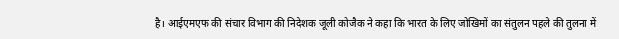है। आईएमएफ की संचार विभाग की निदेशक जूली कोजैक ने कहा कि भारत के लिए जोखिमों का संतुलन पहले की तुलना में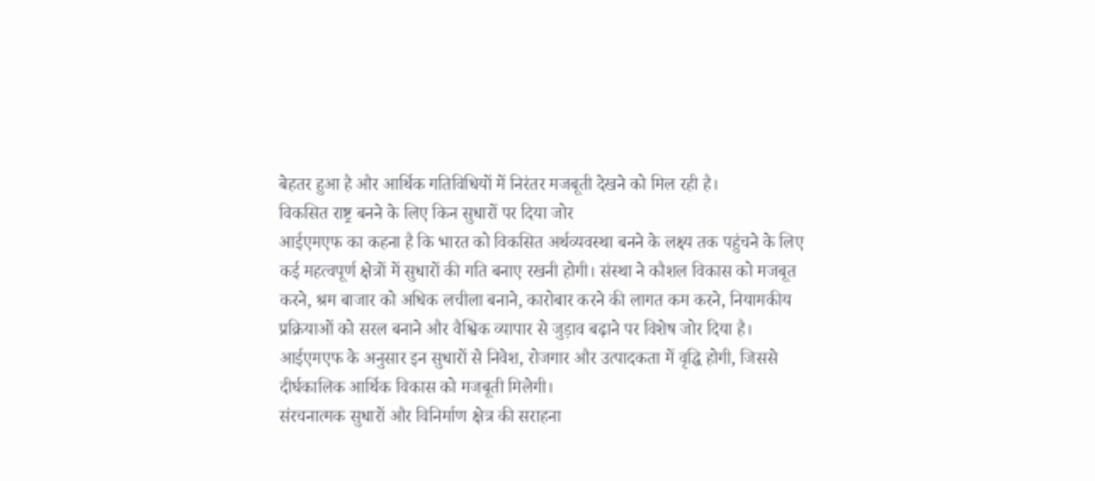बेहतर हुआ है और आर्थिक गतिविधियों में निरंतर मजबूती देखने को मिल रही है।
विकसित राष्ट्र बनने के लिए किन सुधारों पर दिया जोर
आईएमएफ का कहना है कि भारत को विकसित अर्थव्यवस्था बनने के लक्ष्य तक पहुंचने के लिए कई महत्वपूर्ण क्षेत्रों में सुधारों की गति बनाए रखनी होगी। संस्था ने कौशल विकास को मजबूत करने, श्रम बाजार को अधिक लचीला बनाने, कारोबार करने की लागत कम करने, नियामकीय प्रक्रियाओं को सरल बनाने और वैश्विक व्यापार से जुड़ाव बढ़ाने पर विशेष जोर दिया है। आईएमएफ के अनुसार इन सुधारों से निवेश, रोजगार और उत्पादकता में वृद्धि होगी, जिससे दीर्घकालिक आर्थिक विकास को मजबूती मिलेगी।
संरचनात्मक सुधारों और विनिर्माण क्षेत्र की सराहना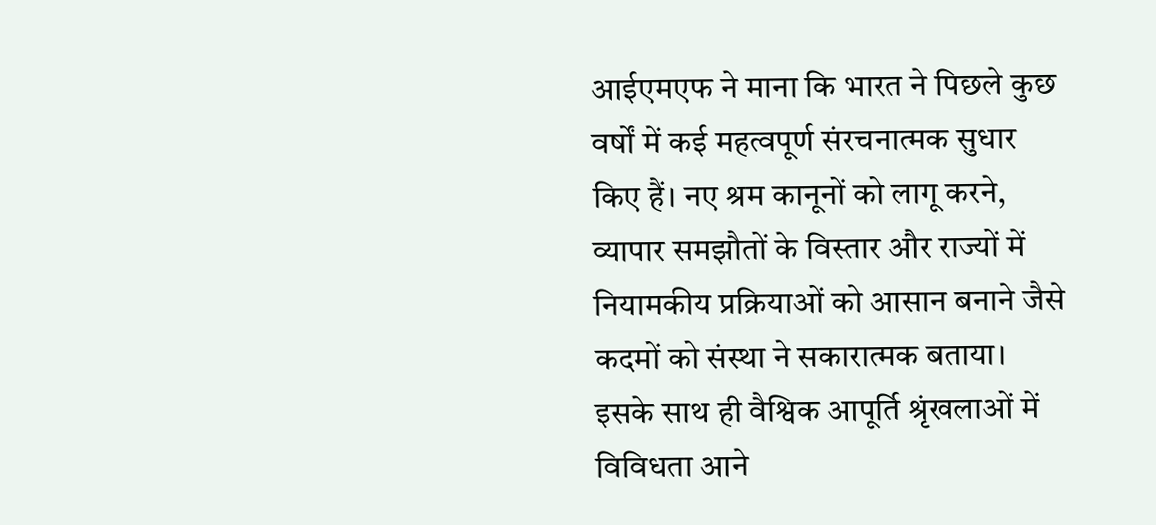आईएमएफ ने माना कि भारत ने पिछले कुछ वर्षों में कई महत्वपूर्ण संरचनात्मक सुधार किए हैं। नए श्रम कानूनों को लागू करने, व्यापार समझौतों के विस्तार और राज्यों में नियामकीय प्रक्रियाओं को आसान बनाने जैसे कदमों को संस्था ने सकारात्मक बताया। इसके साथ ही वैश्विक आपूर्ति श्रृंखलाओं में विविधता आने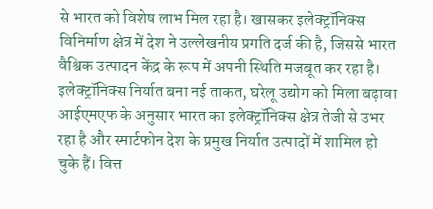से भारत को विशेष लाभ मिल रहा है। खासकर इलेक्ट्रॉनिक्स विनिर्माण क्षेत्र में देश ने उल्लेखनीय प्रगति दर्ज की है, जिससे भारत वैश्विक उत्पादन केंद्र के रूप में अपनी स्थिति मजबूत कर रहा है।
इलेक्ट्रॉनिक्स निर्यात बना नई ताकत, घरेलू उद्योग को मिला बढ़ावा
आईएमएफ के अनुसार भारत का इलेक्ट्रॉनिक्स क्षेत्र तेजी से उभर रहा है और स्मार्टफोन देश के प्रमुख निर्यात उत्पादों में शामिल हो चुके हैं। वित्त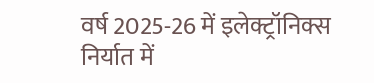वर्ष 2025-26 में इलेक्ट्रॉनिक्स निर्यात में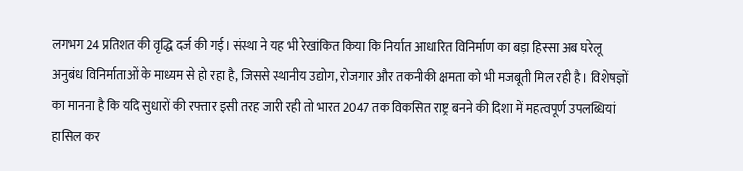लगभग 24 प्रतिशत की वृद्धि दर्ज की गई। संस्था ने यह भी रेखांकित किया कि निर्यात आधारित विनिर्माण का बड़ा हिस्सा अब घरेलू अनुबंध विनिर्माताओं के माध्यम से हो रहा है, जिससे स्थानीय उद्योग, रोजगार और तकनीकी क्षमता को भी मजबूती मिल रही है। विशेषज्ञों का मानना है कि यदि सुधारों की रफ्तार इसी तरह जारी रही तो भारत 2047 तक विकसित राष्ट्र बनने की दिशा में महत्वपूर्ण उपलब्धियां हासिल कर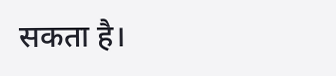सकता है।